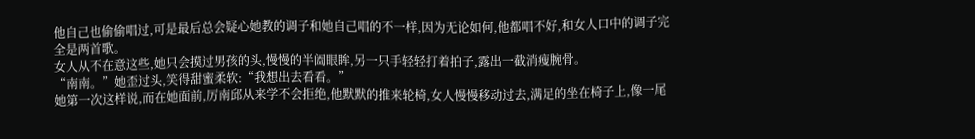他自己也偷偷唱过,可是最后总会疑心她教的调子和她自己唱的不一样,因为无论如何,他都唱不好,和女人口中的调子完全是两首歌。
女人从不在意这些,她只会摸过男孩的头,慢慢的半阖眼眸,另一只手轻轻打着拍子,露出一截消瘦腕骨。
“南南。”她歪过头,笑得甜蜜柔软:“我想出去看看。”
她第一次这样说,而在她面前,厉南邱从来学不会拒绝,他默默的推来轮椅,女人慢慢移动过去,满足的坐在椅子上,像一尾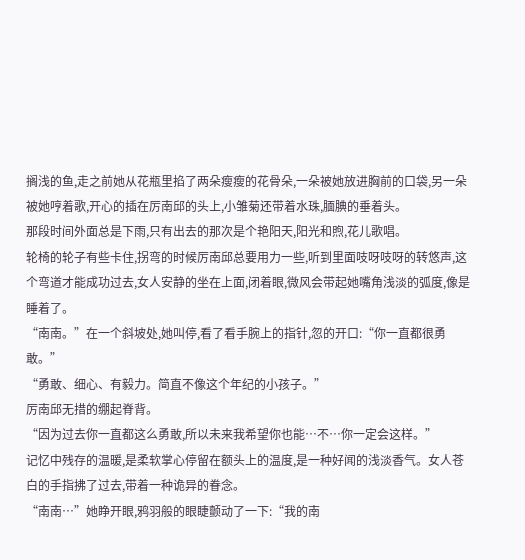搁浅的鱼,走之前她从花瓶里掐了两朵瘦瘦的花骨朵,一朵被她放进胸前的口袋,另一朵被她哼着歌,开心的插在厉南邱的头上,小雏菊还带着水珠,腼腆的垂着头。
那段时间外面总是下雨,只有出去的那次是个艳阳天,阳光和煦,花儿歌唱。
轮椅的轮子有些卡住,拐弯的时候厉南邱总要用力一些,听到里面吱呀吱呀的转悠声,这个弯道才能成功过去,女人安静的坐在上面,闭着眼,微风会带起她嘴角浅淡的弧度,像是睡着了。
“南南。”在一个斜坡处,她叫停,看了看手腕上的指针,忽的开口:“你一直都很勇敢。”
“勇敢、细心、有毅力。简直不像这个年纪的小孩子。”
厉南邱无措的绷起脊背。
“因为过去你一直都这么勇敢,所以未来我希望你也能…不…你一定会这样。”
记忆中残存的温暖,是柔软掌心停留在额头上的温度,是一种好闻的浅淡香气。女人苍白的手指拂了过去,带着一种诡异的眷念。
“南南…”她睁开眼,鸦羽般的眼睫颤动了一下:“我的南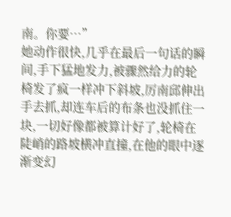南。你要…”
她动作很快,几乎在最后一句话的瞬间,手下猛地发力,被骤然给力的轮椅发了疯一样冲下斜坡,厉南邱伸出手去抓,却连车后的布条也没抓住一块,一切好像都被算计好了,轮椅在陡峭的路坡横冲直撞,在他的眼中逐渐变幻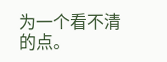为一个看不清的点。